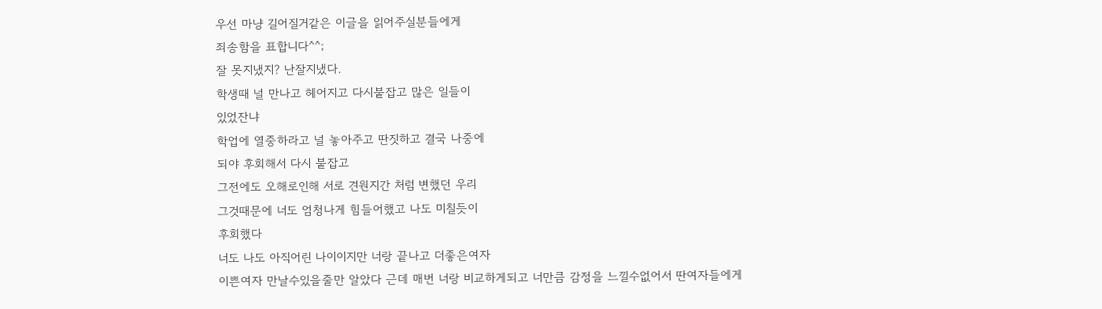우선 마냥 길어질거같은 이글을 읽어주실분들에게
죄송함을 표합니다^^;
잘 못지냈지? 난잘지냈다.
학생때 널 만나고 헤어지고 다시붙잡고 많은 일들이
있었잔냐
학업에 열중하라고 널 놓아주고 딴짓하고 결국 나중에
되야 후회해서 다시 붙잡고
그전에도 오해로인해 서로 견원지간 처럼 변했던 우리
그것때문에 너도 엄청나게 힘들어했고 나도 미칠듯이
후회했다
너도 나도 아직어린 나이이지만 너랑 끝나고 더좋은여자
이쁜여자 만날수있을줄만 알았다 근데 매번 너랑 비교하게되고 너만큼 감정을 느낄수없어서 딴여자들에게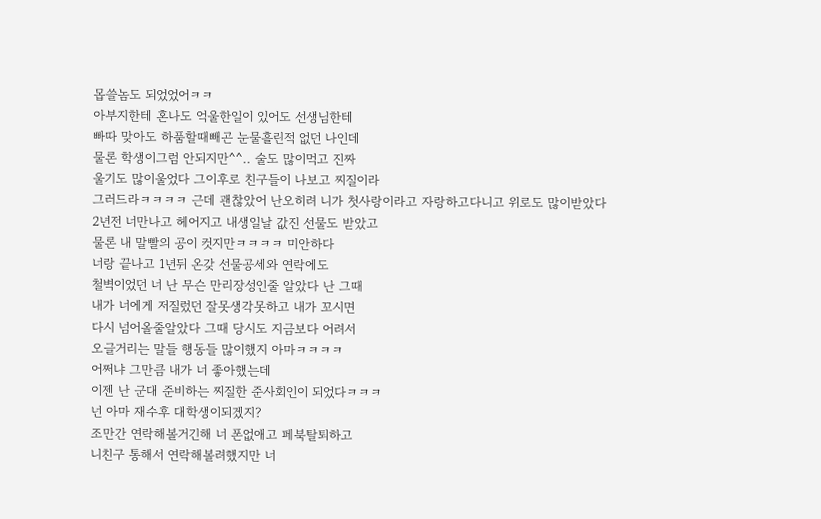몹쓸놈도 되었었어ㅋㅋ
아부지한테 혼나도 억울한일이 있어도 선생님한테
빠따 맞아도 하품할때빼곤 눈물흘린적 없던 나인데
물론 학생이그럼 안되지만^^.. 술도 많이먹고 진짜
울기도 많이울었다 그이후로 친구들이 나보고 찌질이라
그러드라ㅋㅋㅋㅋ 근데 괜찮았어 난오히려 니가 첫사랑이라고 자랑하고다니고 위로도 많이받았다
2년전 너만나고 헤어지고 내생일날 값진 선물도 받았고
물론 내 말빨의 공이 컷지만ㅋㅋㅋㅋ 미안하다
너랑 끝나고 1년뒤 온갖 선물공세와 연락에도
철벽이었던 너 난 무슨 만리장성인줄 알았다 난 그때
내가 너에게 저질렀던 잘못생각못하고 내가 꼬시면
다시 넘어올줄알았다 그때 당시도 지금보다 어려서
오글거리는 말들 행동들 많이했지 아마ㅋㅋㅋㅋ
어쩌냐 그만큼 내가 너 좋아했는데
이젠 난 군대 준비하는 찌질한 준사회인이 되었다ㅋㅋㅋ
넌 아마 재수후 대학생이되겠지?
조만간 연락해볼거긴해 너 폰없애고 페북탈퇴하고
니친구 통해서 연락해볼려했지만 너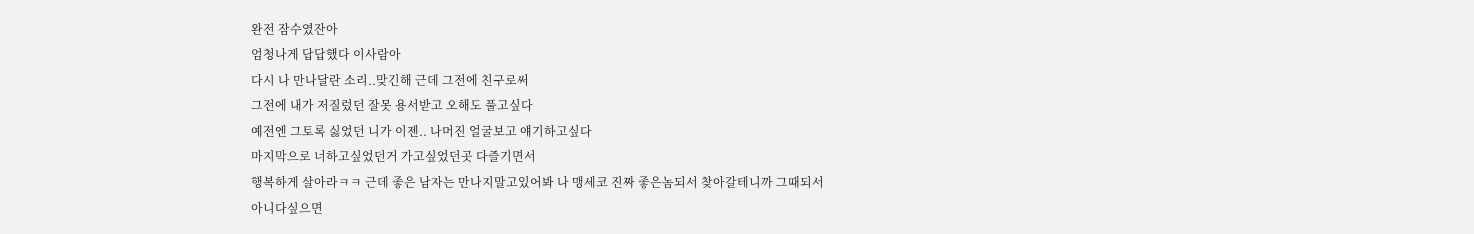완전 잠수였잔아
엄청나게 답답했다 이사람아
다시 나 만나달란 소리..맞긴해 근데 그전에 친구로써
그전에 내가 저질렀던 잘못 용서받고 오해도 풀고싶다
예전엔 그토록 싫었던 니가 이젠.. 나머진 얼굴보고 얘기하고싶다
마지막으로 너하고싶었던거 가고싶었던곳 다즐기면서
행복하게 살아라ㅋㅋ 근데 좋은 남자는 만나지말고있어봐 나 맹세코 진짜 좋은놈되서 찾아갈테니까 그때되서
아니다싶으면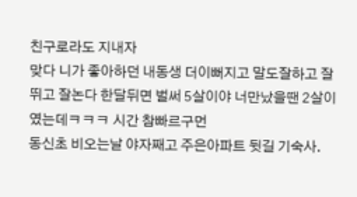친구로라도 지내자
맞다 니가 좋아하던 내동생 더이뻐지고 말도잘하고 잘뛰고 잘논다 한달뒤면 벌써 5살이야 너만났을땐 2살이였는데ㅋㅋㅋ 시간 참빠르구먼
동신초 비오는날 야자째고 주은아파트 뒷길 기숙사.